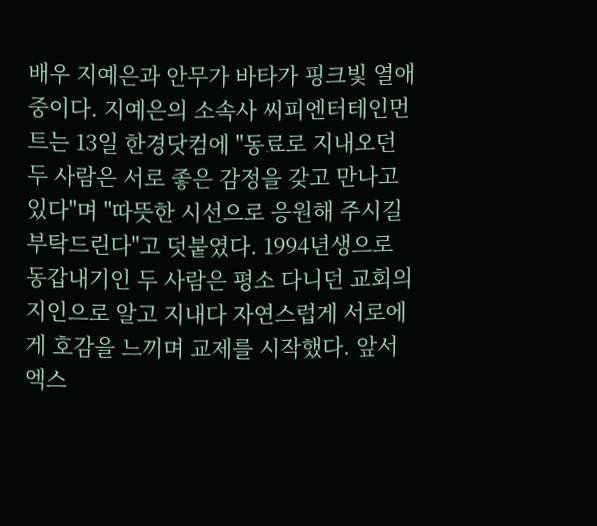배우 지예은과 안무가 바타가 핑크빛 열애 중이다. 지예은의 소속사 씨피엔터테인먼트는 13일 한경닷컴에 "동료로 지내오던 두 사람은 서로 좋은 감정을 갖고 만나고 있다"며 "따뜻한 시선으로 응원해 주시길 부탁드린다"고 덧붙였다. 1994년생으로 동갑내기인 두 사람은 평소 다니던 교회의 지인으로 알고 지내다 자연스럽게 서로에게 호감을 느끼며 교제를 시작했다. 앞서 엑스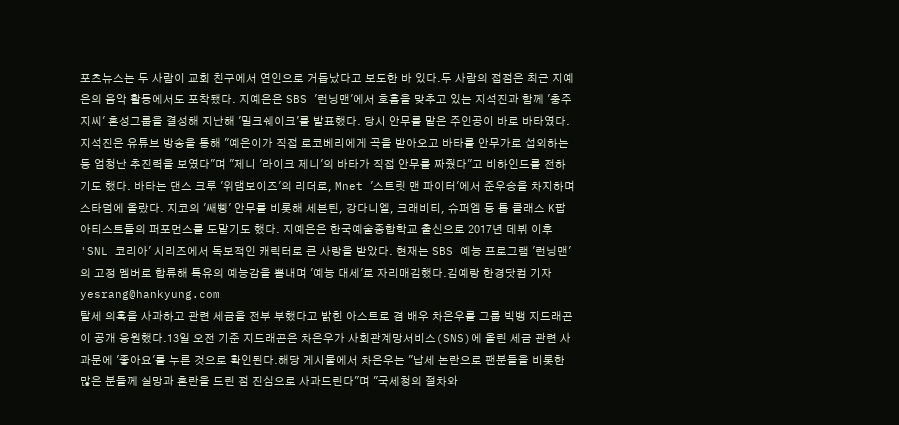포츠뉴스는 두 사람이 교회 친구에서 연인으로 거듭났다고 보도한 바 있다.두 사람의 접점은 최근 지예은의 음악 활동에서도 포착됐다. 지예은은 SBS '런닝맨'에서 호흡을 맞추고 있는 지석진과 함께 '충주 지씨' 혼성그룹을 결성해 지난해 '밀크쉐이크'를 발표했다. 당시 안무를 맡은 주인공이 바로 바타였다. 지석진은 유튜브 방송을 통해 "예은이가 직접 로코베리에게 곡을 받아오고 바타를 안무가로 섭외하는 등 엄청난 추진력을 보였다"며 "제니 '라이크 제니'의 바타가 직접 안무를 짜줬다"고 비하인드를 전하기도 했다. 바타는 댄스 크루 '위댐보이즈'의 리더로, Mnet '스트릿 맨 파이터'에서 준우승을 차지하며 스타덤에 올랐다. 지코의 '쌔삥' 안무를 비롯해 세븐틴, 강다니엘, 크래비티, 슈퍼엠 등 톱 클래스 K팝 아티스트들의 퍼포먼스를 도맡기도 했다. 지예은은 한국예술종합학교 출신으로 2017년 데뷔 이후 'SNL 코리아' 시리즈에서 독보적인 캐릭터로 큰 사랑을 받았다. 현재는 SBS 예능 프로그램 '런닝맨'의 고정 멤버로 합류해 특유의 예능감을 뽐내며 '예능 대세'로 자리매김했다.김예랑 한경닷컴 기자 yesrang@hankyung.com
탈세 의혹을 사과하고 관련 세금을 전부 부했다고 밝힌 아스트로 겸 배우 차은우를 그룹 빅뱅 지드래곤이 공개 응원했다.13일 오전 기준 지드래곤은 차은우가 사회관계망서비스(SNS)에 올린 세금 관련 사과문에 '좋아요'를 누른 것으로 확인된다.해당 게시물에서 차은우는 "납세 논란으로 팬분들을 비롯한 많은 분들께 실망과 혼란을 드린 점 진심으로 사과드린다"며 "국세청의 절차와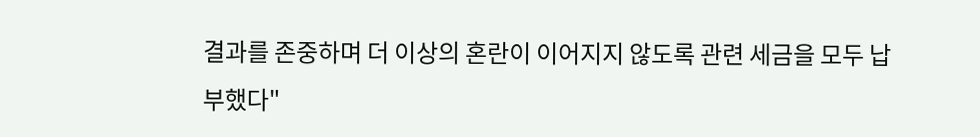결과를 존중하며 더 이상의 혼란이 이어지지 않도록 관련 세금을 모두 납부했다"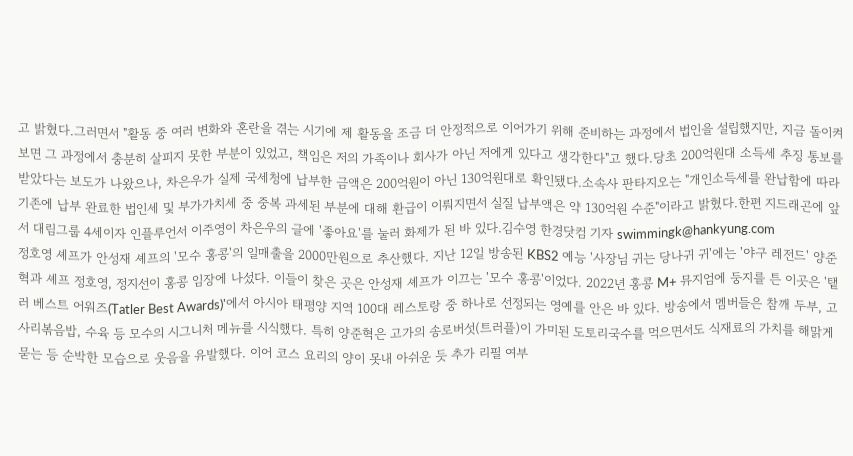고 밝혔다.그러면서 "활동 중 여러 변화와 혼란을 겪는 시기에 제 활동을 조금 더 안정적으로 이어가기 위해 준비하는 과정에서 법인을 설립했지만, 지금 돌이켜보면 그 과정에서 충분히 살피지 못한 부분이 있었고, 책임은 저의 가족이나 회사가 아닌 저에게 있다고 생각한다"고 했다.당초 200억원대 소득세 추징 통보를 받았다는 보도가 나왔으나, 차은우가 실제 국세청에 납부한 금액은 200억원이 아닌 130억원대로 확인됐다.소속사 판타지오는 "개인소득세를 완납함에 따라 기존에 납부 완료한 법인세 및 부가가치세 중 중복 과세된 부분에 대해 환급이 이뤄지면서 실질 납부액은 약 130억원 수준"이라고 밝혔다.한편 지드래곤에 앞서 대림그룹 4세이자 인플루언서 이주영이 차은우의 글에 '좋아요'를 눌러 화제가 된 바 있다.김수영 한경닷컴 기자 swimmingk@hankyung.com
정호영 셰프가 안성재 셰프의 '모수 홍콩'의 일매출을 2000만원으로 추산했다. 지난 12일 방송된 KBS2 예능 '사장님 귀는 당나귀 귀'에는 '야구 레전드' 양준혁과 셰프 정호영, 정지선이 홍콩 임장에 나섰다. 이들이 찾은 곳은 안성재 셰프가 이끄는 '모수 홍콩'이었다. 2022년 홍콩 M+ 뮤지엄에 둥지를 튼 이곳은 '탵러 베스트 어워즈(Tatler Best Awards)'에서 아시아 태평양 지역 100대 레스토랑 중 하나로 선정되는 영예를 안은 바 있다. 방송에서 멤버들은 참깨 두부, 고사리볶음밥, 수육 등 모수의 시그니처 메뉴를 시식했다. 특히 양준혁은 고가의 송로버섯(트러플)이 가미된 도토리국수를 먹으면서도 식재료의 가치를 해맑게 묻는 등 순박한 모습으로 웃음을 유발했다. 이어 코스 요리의 양이 못내 아쉬운 듯 추가 리필 여부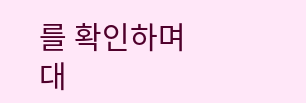를 확인하며 대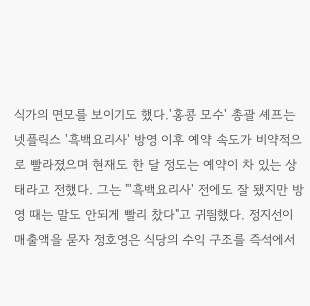식가의 면모를 보이기도 했다.'홍콩 모수' 총괄 셰프는 넷플릭스 '흑백요리사' 방영 이후 예약 속도가 비약적으로 빨라졌으며 현재도 한 달 정도는 예약이 차 있는 상태라고 전했다. 그는 "'흑백요리사' 전에도 잘 됐지만 방영 때는 말도 안되게 빨리 찼다"고 귀띔했다. 정지선이 매출액을 묻자 정호영은 식당의 수익 구조를 즉석에서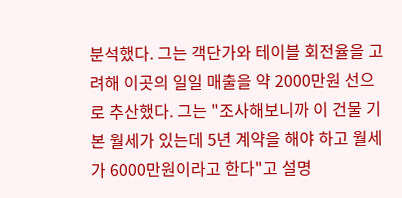분석했다. 그는 객단가와 테이블 회전율을 고려해 이곳의 일일 매출을 약 2000만원 선으로 추산했다. 그는 "조사해보니까 이 건물 기본 월세가 있는데 5년 계약을 해야 하고 월세가 6000만원이라고 한다"고 설명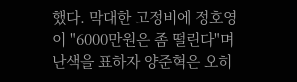했다. 막대한 고정비에 정호영이 "6000만원은 좀 떨린다"며 난색을 표하자 양준혁은 오히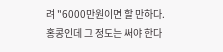려 "6000만원이면 할 만하다. 홍콩인데 그 정도는 써야 한다